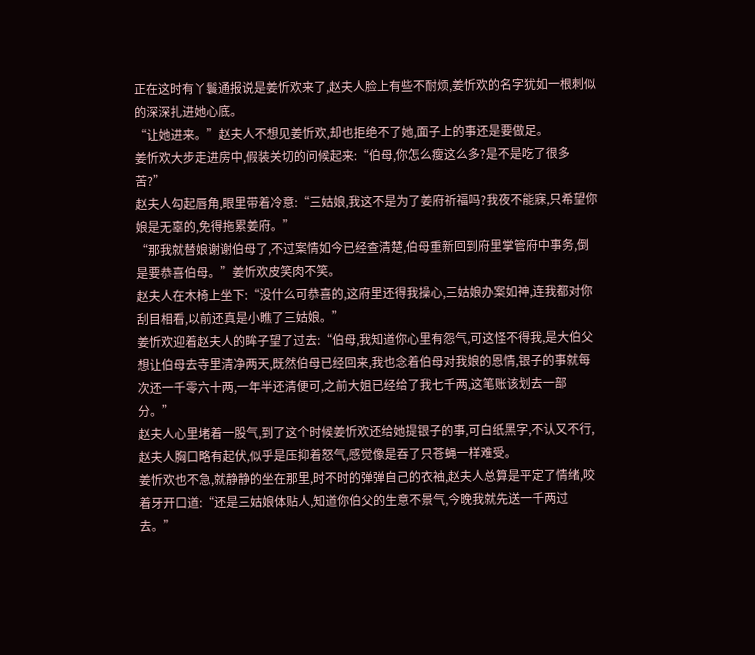正在这时有丫鬟通报说是姜忻欢来了,赵夫人脸上有些不耐烦,姜忻欢的名字犹如一根刺似的深深扎进她心底。
“让她进来。”赵夫人不想见姜忻欢,却也拒绝不了她,面子上的事还是要做足。
姜忻欢大步走进房中,假装关切的问候起来:“伯母,你怎么瘦这么多?是不是吃了很多苦?”
赵夫人勾起唇角,眼里带着冷意:“三姑娘,我这不是为了姜府祈福吗?我夜不能寐,只希望你娘是无辜的,免得拖累姜府。”
“那我就替娘谢谢伯母了,不过案情如今已经查清楚,伯母重新回到府里掌管府中事务,倒是要恭喜伯母。”姜忻欢皮笑肉不笑。
赵夫人在木椅上坐下:“没什么可恭喜的,这府里还得我操心,三姑娘办案如神,连我都对你刮目相看,以前还真是小瞧了三姑娘。”
姜忻欢迎着赵夫人的眸子望了过去:“伯母,我知道你心里有怨气,可这怪不得我,是大伯父想让伯母去寺里清净两天,既然伯母已经回来,我也念着伯母对我娘的恩情,银子的事就每次还一千零六十两,一年半还清便可,之前大姐已经给了我七千两,这笔账该划去一部分。”
赵夫人心里堵着一股气,到了这个时候姜忻欢还给她提银子的事,可白纸黑字,不认又不行,赵夫人胸口略有起伏,似乎是压抑着怒气,感觉像是吞了只苍蝇一样难受。
姜忻欢也不急,就静静的坐在那里,时不时的弹弹自己的衣袖,赵夫人总算是平定了情绪,咬着牙开口道:“还是三姑娘体贴人,知道你伯父的生意不景气,今晚我就先送一千两过去。”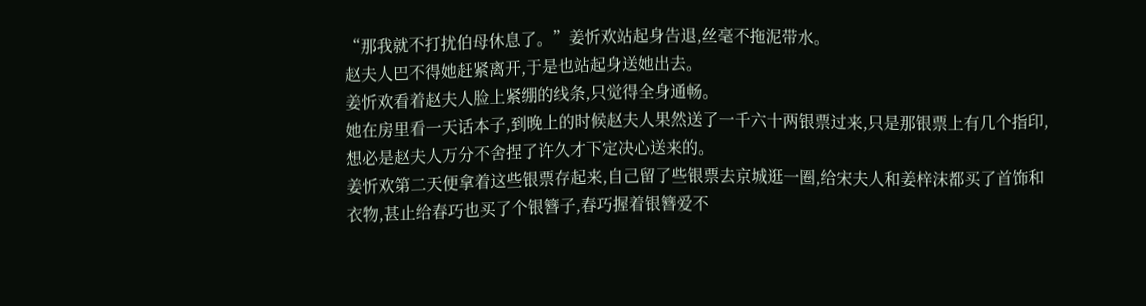“那我就不打扰伯母休息了。”姜忻欢站起身告退,丝毫不拖泥带水。
赵夫人巴不得她赶紧离开,于是也站起身送她出去。
姜忻欢看着赵夫人脸上紧绷的线条,只觉得全身通畅。
她在房里看一天话本子,到晚上的时候赵夫人果然送了一千六十两银票过来,只是那银票上有几个指印,想必是赵夫人万分不舍捏了许久才下定决心送来的。
姜忻欢第二天便拿着这些银票存起来,自己留了些银票去京城逛一圈,给宋夫人和姜梓沫都买了首饰和衣物,甚止给春巧也买了个银簪子,春巧握着银簪爱不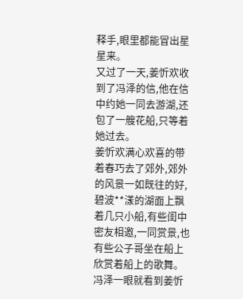释手,眼里都能冒出星星来。
又过了一天,姜忻欢收到了冯泽的信,他在信中约她一同去游湖,还包了一艘花船,只等着她过去。
姜忻欢满心欢喜的带着春巧去了郊外,郊外的风景一如既往的好,碧波**漾的湖面上飘着几只小船,有些闺中密友相邀,一同赏景,也有些公子哥坐在船上欣赏着船上的歌舞。
冯泽一眼就看到姜忻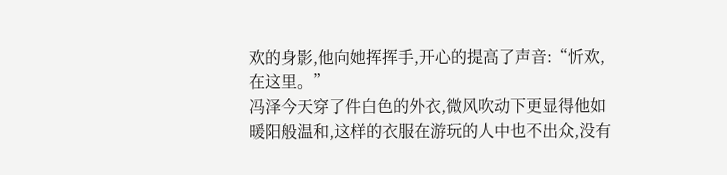欢的身影,他向她挥挥手,开心的提高了声音:“忻欢,在这里。”
冯泽今天穿了件白色的外衣,微风吹动下更显得他如暖阳般温和,这样的衣服在游玩的人中也不出众,没有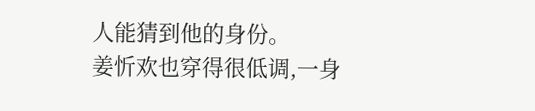人能猜到他的身份。
姜忻欢也穿得很低调,一身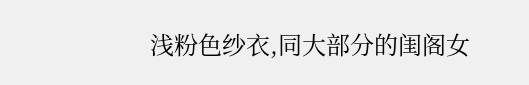浅粉色纱衣,同大部分的闺阁女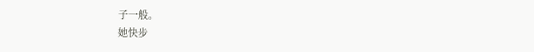子一般。
她快步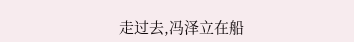走过去,冯泽立在船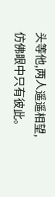头等他,两人遥遥相望,仿佛眼中只有彼此。